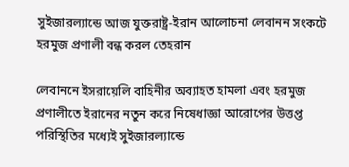সুইজারল্যান্ডে আজ যুক্তরাষ্ট্র-ইরান আলোচনা লেবানন সংকটে হরমুজ প্রণালী বন্ধ করল তেহরান

লেবাননে ইসরায়েলি বাহিনীর অব্যাহত হামলা এবং হরমুজ প্রণালীতে ইরানের নতুন করে নিষেধাজ্ঞা আরোপের উত্তপ্ত পরিস্থিতির মধ্যেই সুইজারল্যান্ডে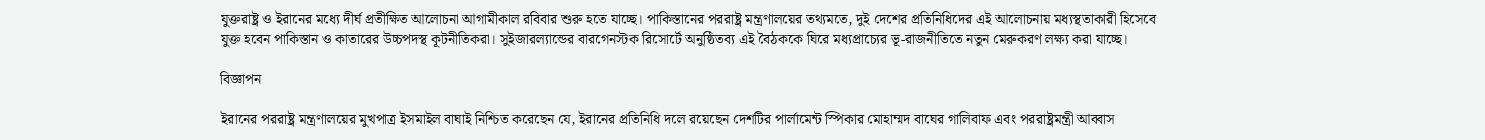যুক্তরাষ্ট্র ও ইরানের মধ্যে দীর্ঘ প্রতীক্ষিত আলোচনা আগামীকাল রবিবার শুরু হতে যাচ্ছে। পাকিস্তানের পররাষ্ট্র মন্ত্রণালয়ের তথ্যমতে, দুই দেশের প্রতিনিধিদের এই আলোচনায় মধ্যস্থতাকারী হিসেবে যুক্ত হবেন পাকিস্তান ও কাতারের উচ্চপদস্থ কূটনীতিকরা। সুইজারল্যান্ডের বারগেনস্টক রিসোর্টে অনুষ্ঠিতব্য এই বৈঠককে ঘিরে মধ্যপ্রাচ্যের ভূ-রাজনীতিতে নতুন মেরুকরণ লক্ষ্য করা যাচ্ছে।

বিজ্ঞাপন

ইরানের পররাষ্ট্র মন্ত্রণালয়ের মুখপাত্র ইসমাইল বাঘাই নিশ্চিত করেছেন যে, ইরানের প্রতিনিধি দলে রয়েছেন দেশটির পার্লামেন্ট স্পিকার মোহাম্মদ বাঘের গালিবাফ এবং পররাষ্ট্রমন্ত্রী আব্বাস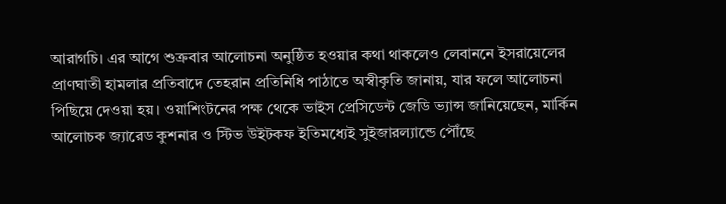আরাগচি। এর আগে শুক্রবার আলোচনা অনুষ্ঠিত হওয়ার কথা থাকলেও লেবাননে ইসরায়েলের প্রাণঘাতী হামলার প্রতিবাদে তেহরান প্রতিনিধি পাঠাতে অস্বীকৃতি জানায়, যার ফলে আলোচনা পিছিয়ে দেওয়া হয়। ওয়াশিংটনের পক্ষ থেকে ভাইস প্রেসিডেন্ট জেডি ভ্যান্স জানিয়েছেন, মার্কিন আলোচক জ্যারেড কুশনার ও স্টিভ উইটকফ ইতিমধ্যেই সুইজারল্যান্ডে পৌঁছে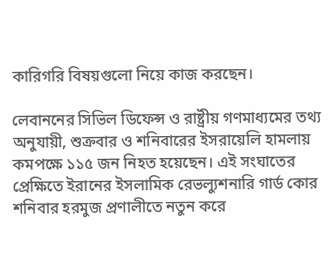কারিগরি বিষয়গুলো নিয়ে কাজ করছেন।

লেবাননের সিভিল ডিফেন্স ও রাষ্ট্রীয় গণমাধ্যমের তথ্য অনুযায়ী, শুক্রবার ও শনিবারের ইসরায়েলি হামলায় কমপক্ষে ১১৫ জন নিহত হয়েছেন। এই সংঘাতের প্রেক্ষিতে ইরানের ইসলামিক রেভল্যুশনারি গার্ড কোর শনিবার হরমুজ প্রণালীতে নতুন করে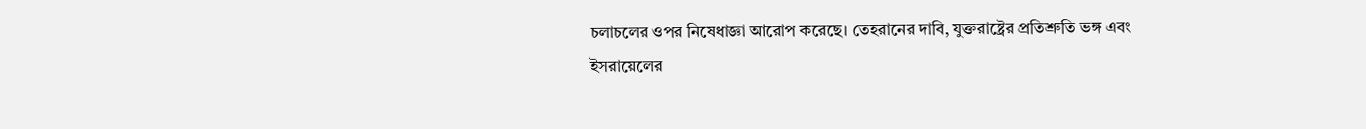চলাচলের ওপর নিষেধাজ্ঞা আরোপ করেছে। তেহরানের দাবি, যুক্তরাষ্ট্রের প্রতিশ্রুতি ভঙ্গ এবং ইসরায়েলের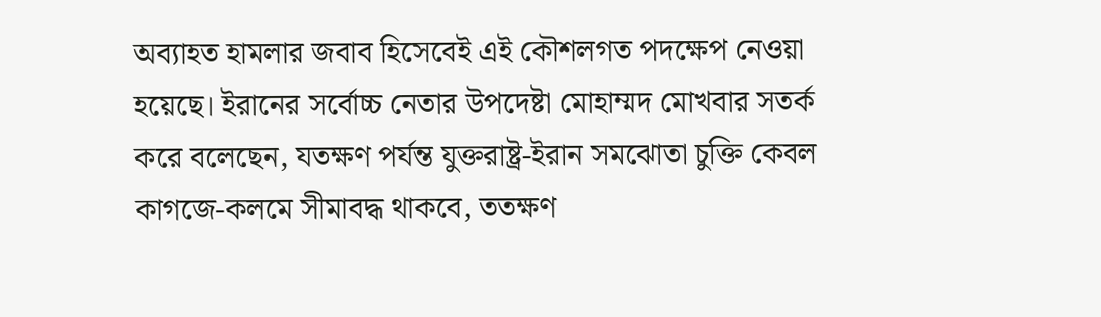অব্যাহত হামলার জবাব হিসেবেই এই কৌশলগত পদক্ষেপ নেওয়া হয়েছে। ইরানের সর্বোচ্চ নেতার উপদেষ্টা মোহাম্মদ মোখবার সতর্ক করে বলেছেন, যতক্ষণ পর্যন্ত যুক্তরাষ্ট্র-ইরান সমঝোতা চুক্তি কেবল কাগজে-কলমে সীমাবদ্ধ থাকবে, ততক্ষণ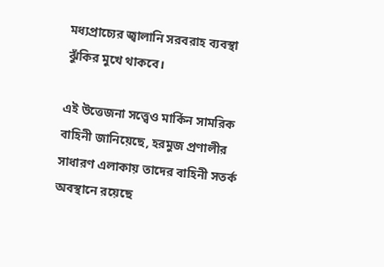মধ্যপ্রাচ্যের জ্বালানি সরবরাহ ব্যবস্থা ঝুঁকির মুখে থাকবে।

এই উত্তেজনা সত্ত্বেও মার্কিন সামরিক বাহিনী জানিয়েছে, হরমুজ প্রণালীর সাধারণ এলাকায় তাদের বাহিনী সতর্ক অবস্থানে রয়েছে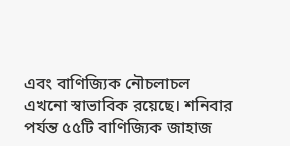এবং বাণিজ্যিক নৌচলাচল এখনো স্বাভাবিক রয়েছে। শনিবার পর্যন্ত ৫৫টি বাণিজ্যিক জাহাজ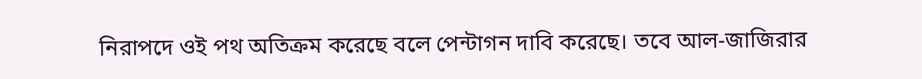নিরাপদে ওই পথ অতিক্রম করেছে বলে পেন্টাগন দাবি করেছে। তবে আল-জাজিরার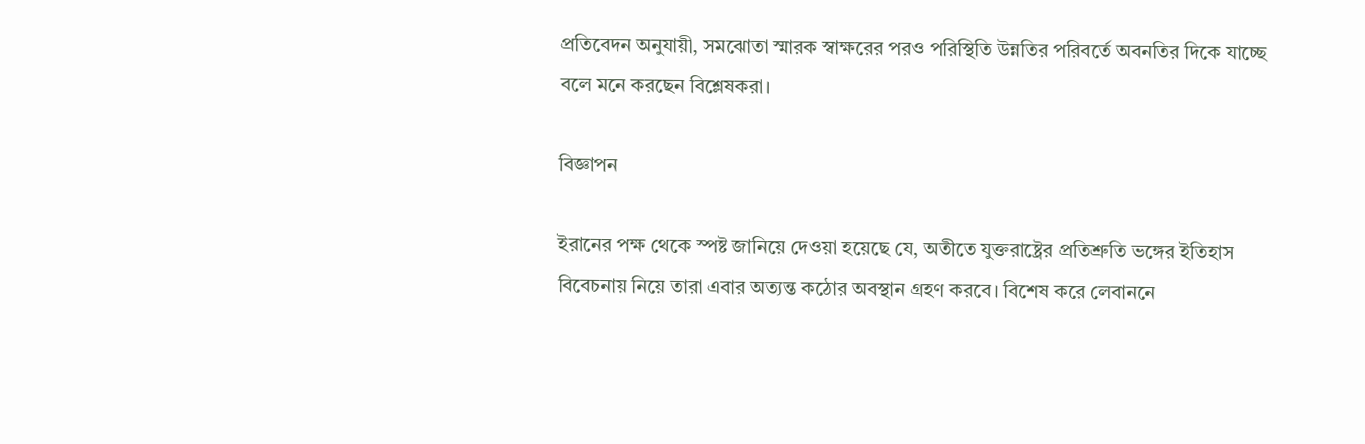প্রতিবেদন অনুযায়ী, সমঝোতা স্মারক স্বাক্ষরের পরও পরিস্থিতি উন্নতির পরিবর্তে অবনতির দিকে যাচ্ছে বলে মনে করছেন বিশ্লেষকরা।

বিজ্ঞাপন

ইরানের পক্ষ থেকে স্পষ্ট জানিয়ে দেওয়া হয়েছে যে, অতীতে যুক্তরাষ্ট্রের প্রতিশ্রুতি ভঙ্গের ইতিহাস বিবেচনায় নিয়ে তারা এবার অত্যন্ত কঠোর অবস্থান গ্রহণ করবে। বিশেষ করে লেবাননে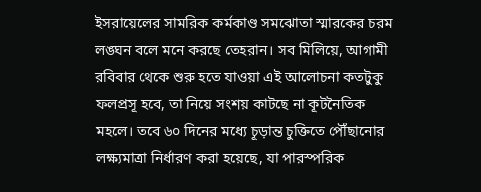ইসরায়েলের সামরিক কর্মকাণ্ড সমঝোতা স্মারকের চরম লঙ্ঘন বলে মনে করছে তেহরান। সব মিলিয়ে, আগামী রবিবার থেকে শুরু হতে যাওয়া এই আলোচনা কতটুকু ফলপ্রসূ হবে, তা নিয়ে সংশয় কাটছে না কূটনৈতিক মহলে। তবে ৬০ দিনের মধ্যে চূড়ান্ত চুক্তিতে পৌঁছানোর লক্ষ্যমাত্রা নির্ধারণ করা হয়েছে, যা পারস্পরিক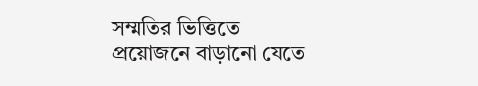সম্মতির ভিত্তিতে প্রয়োজনে বাড়ানো যেতে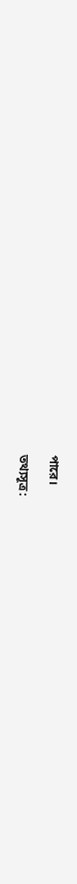পারে।

তথ্যসূত্র: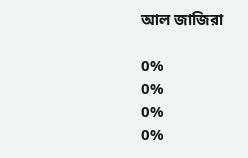আল জাজিরা

0%
0%
0%
0%